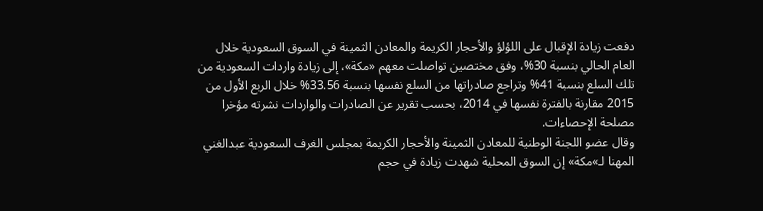دفعت زيادة الإقبال على اللؤلؤ والأحجار الكريمة والمعادن الثمينة في السوق السعودية خلال العام الحالي بنسبة 30%، وفق مختصين تواصلت معهم «مكة»، إلى زيادة واردات السعودية من تلك السلع بنسبة 41% وتراجع صادراتها من السلع نفسها بنسبة 33.56% خلال الربع الأول من 2015 مقارنة بالفترة نفسها في 2014، بحسب تقرير عن الصادرات والواردات نشرته مؤخرا مصلحة الإحصاءات.
وقال عضو اللجنة الوطنية للمعادن الثمينة والأحجار الكريمة بمجلس الغرف السعودية عبدالغني المهنا لـ»مكة» إن السوق المحلية شهدت زيادة في حجم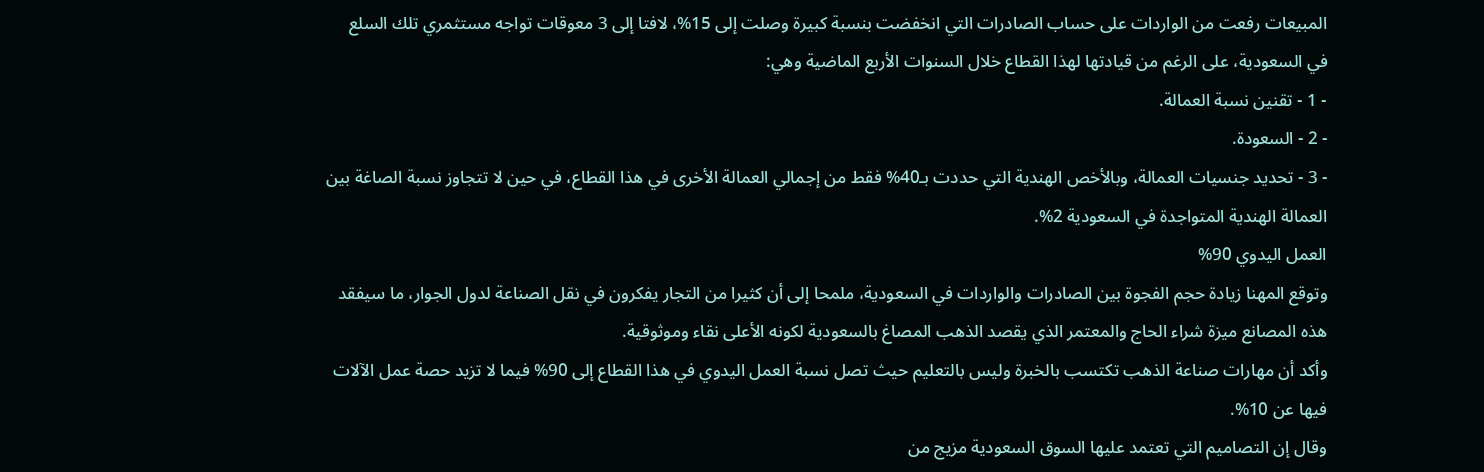المبيعات رفعت من الواردات على حساب الصادرات التي انخفضت بنسبة كبيرة وصلت إلى 15%، لافتا إلى 3 معوقات تواجه مستثمري تلك السلع في السعودية، على الرغم من قيادتها لهذا القطاع خلال السنوات الأربع الماضية وهي:
- 1 - تقنين نسبة العمالة.
- 2 - السعودة.
- 3 - تحديد جنسيات العمالة، وبالأخص الهندية التي حددت بـ40% فقط من إجمالي العمالة الأخرى في هذا القطاع، في حين لا تتجاوز نسبة الصاغة بين العمالة الهندية المتواجدة في السعودية 2%.
العمل اليدوي 90%
وتوقع المهنا زيادة حجم الفجوة بين الصادرات والواردات في السعودية، ملمحا إلى أن كثيرا من التجار يفكرون في نقل الصناعة لدول الجوار، ما سيفقد هذه المصانع ميزة شراء الحاج والمعتمر الذي يقصد الذهب المصاغ بالسعودية لكونه الأعلى نقاء وموثوقية.
وأكد أن مهارات صناعة الذهب تكتسب بالخبرة وليس بالتعليم حيث تصل نسبة العمل اليدوي في هذا القطاع إلى 90% فيما لا تزيد حصة عمل الآلات فيها عن 10%.
وقال إن التصاميم التي تعتمد عليها السوق السعودية مزيج من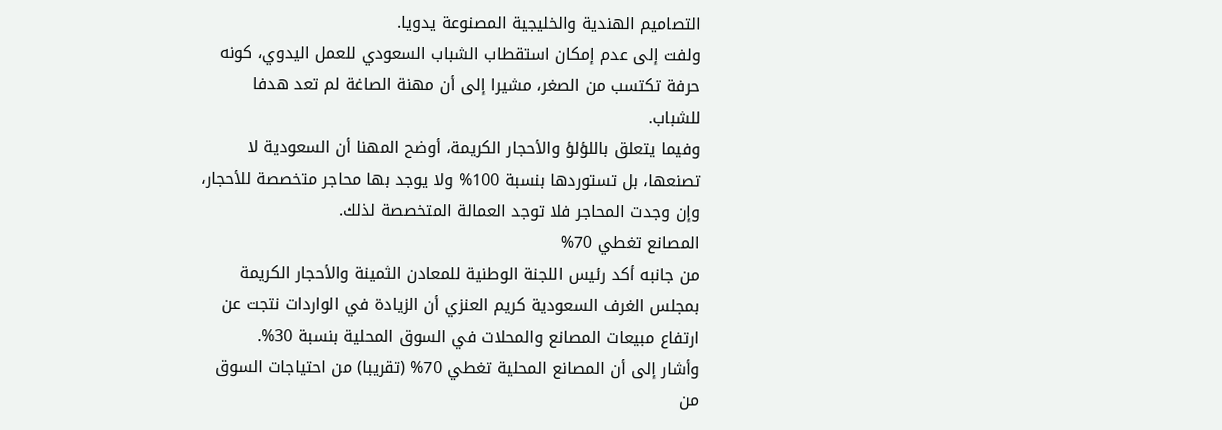التصاميم الهندية والخليجية المصنوعة يدويا.
ولفت إلى عدم إمكان استقطاب الشباب السعودي للعمل اليدوي، كونه حرفة تكتسب من الصغر، مشيرا إلى أن مهنة الصاغة لم تعد هدفا للشباب.
وفيما يتعلق باللؤلؤ والأحجار الكريمة، أوضح المهنا أن السعودية لا تصنعها، بل تستوردها بنسبة 100% ولا يوجد بها محاجر متخصصة للأحجار، وإن وجدت المحاجر فلا توجد العمالة المتخصصة لذلك.
المصانع تغطي 70%
من جانبه أكد رئيس اللجنة الوطنية للمعادن الثمينة والأحجار الكريمة بمجلس الغرف السعودية كريم العنزي أن الزيادة في الواردات نتجت عن ارتفاع مبيعات المصانع والمحلات في السوق المحلية بنسبة 30%.
وأشار إلى أن المصانع المحلية تغطي 70% (تقريبا) من احتياجات السوق من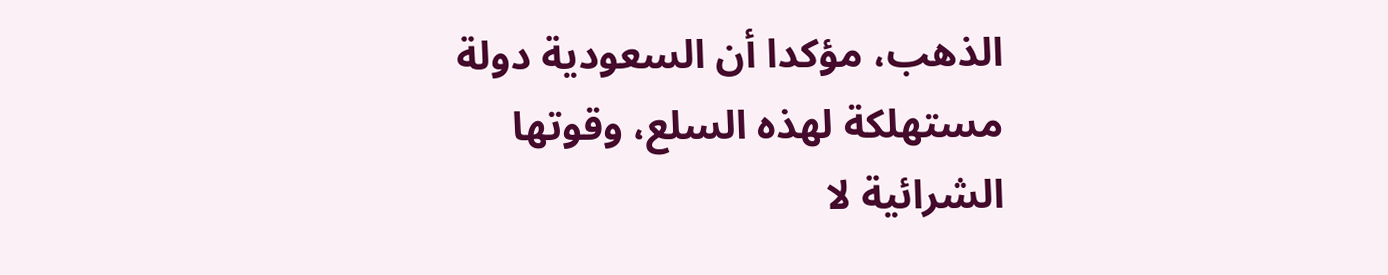الذهب، مؤكدا أن السعودية دولة مستهلكة لهذه السلع، وقوتها الشرائية لا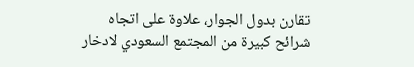تقارن بدول الجوار، علاوة على اتجاه شرائح كبيرة من المجتمع السعودي لادخار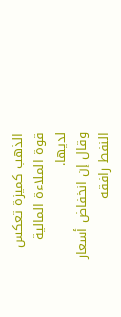الذهب كميزة تعكس قوة الملاءة المالية لديها.
وقال إن انخفاض أسعار النفط رافقه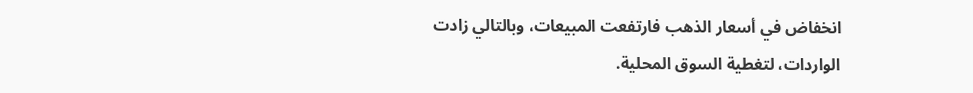انخفاض في أسعار الذهب فارتفعت المبيعات، وبالتالي زادت الواردات، لتغطية السوق المحلية.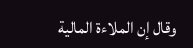وقال إن الملاءة المالية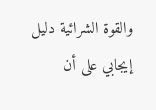والقوة الشرائية دليل إيجابي على أن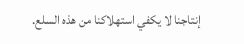إنتاجنا لا يكفي استهلاكنا من هذه السلع.